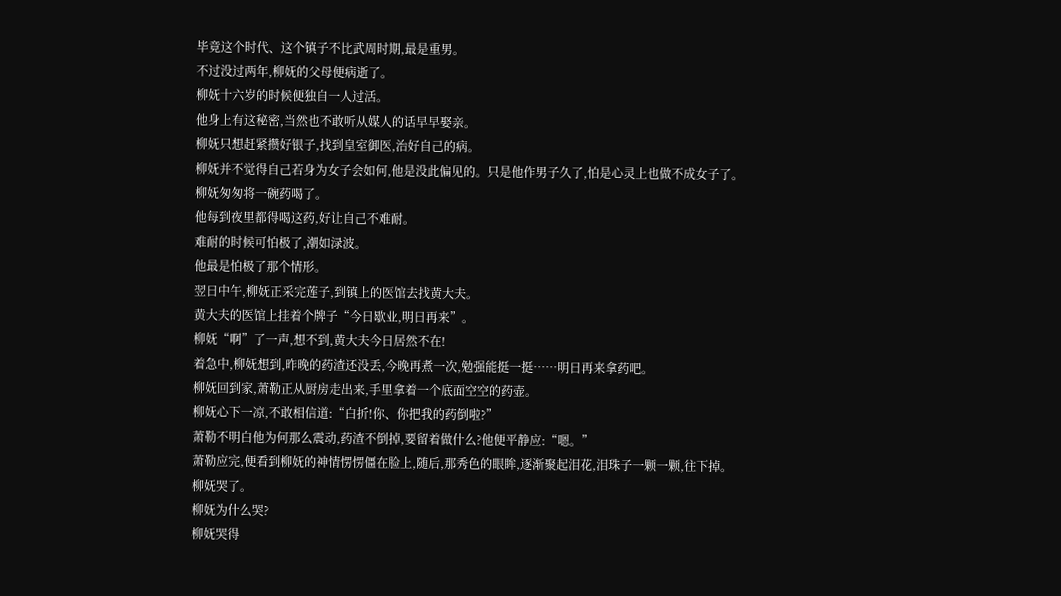毕竟这个时代、这个镇子不比武周时期,最是重男。
不过没过两年,柳妩的父母便病逝了。
柳妩十六岁的时候便独自一人过活。
他身上有这秘密,当然也不敢听从媒人的话早早娶亲。
柳妩只想赶紧攒好银子,找到皇室御医,治好自己的病。
柳妩并不觉得自己若身为女子会如何,他是没此偏见的。只是他作男子久了,怕是心灵上也做不成女子了。
柳妩匆匆将一碗药喝了。
他每到夜里都得喝这药,好让自己不难耐。
难耐的时候可怕极了,潮如渌波。
他最是怕极了那个情形。
翌日中午,柳妩正采完莲子,到镇上的医馆去找黄大夫。
黄大夫的医馆上挂着个牌子“今日歇业,明日再来”。
柳妩“啊”了一声,想不到,黄大夫今日居然不在!
着急中,柳妩想到,昨晚的药渣还没丢,今晚再煮一次,勉强能挺一挺……明日再来拿药吧。
柳妩回到家,萧勒正从厨房走出来,手里拿着一个底面空空的药壶。
柳妩心下一凉,不敢相信道:“白折!你、你把我的药倒啦?”
萧勒不明白他为何那么震动,药渣不倒掉,要留着做什么?他便平静应:“嗯。”
萧勒应完,便看到柳妩的神情愣愣僵在脸上,随后,那秀色的眼眸,逐渐聚起泪花,泪珠子一颗一颗,往下掉。
柳妩哭了。
柳妩为什么哭?
柳妩哭得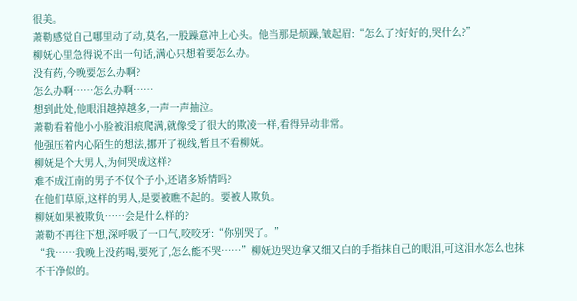很美。
萧勒感觉自己哪里动了动,莫名,一股躁意冲上心头。他当那是烦躁,皱起眉:“怎么了?好好的,哭什么?”
柳妩心里急得说不出一句话,满心只想着要怎么办。
没有药,今晚要怎么办啊?
怎么办啊……怎么办啊……
想到此处,他眼泪越掉越多,一声一声抽泣。
萧勒看着他小小脸被泪痕爬满,就像受了很大的欺凌一样,看得异动非常。
他强压着内心陌生的想法,挪开了视线,暂且不看柳妩。
柳妩是个大男人,为何哭成这样?
难不成江南的男子不仅个子小,还诸多矫情吗?
在他们草原,这样的男人,是要被瞧不起的。要被人欺负。
柳妩如果被欺负……会是什么样的?
萧勒不再往下想,深呼吸了一口气,咬咬牙:“你别哭了。”
“我……我晚上没药喝,要死了,怎么能不哭……”柳妩边哭边拿又细又白的手指抹自己的眼泪,可这泪水怎么也抹不干净似的。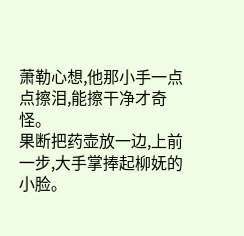萧勒心想,他那小手一点点擦泪,能擦干净才奇怪。
果断把药壶放一边,上前一步,大手掌捧起柳妩的小脸。